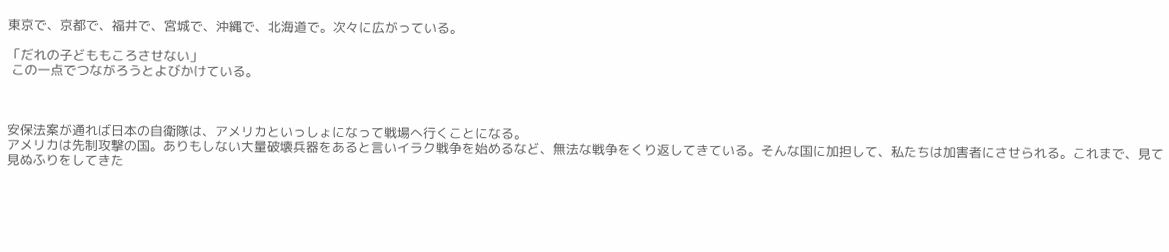東京で、京都で、福井で、宮城で、沖縄で、北海道で。次々に広がっている。

「だれの子どももころさせない」
 この一点でつながろうとよびかけている。



安保法案が通れば日本の自衛隊は、アメリカといっしょになって戦場へ行くことになる。
アメリカは先制攻撃の国。ありもしない大量破壊兵器をあると言いイラク戦争を始めるなど、無法な戦争をくり返してきている。そんな国に加担して、私たちは加害者にさせられる。これまで、見て見ぬふりをしてきた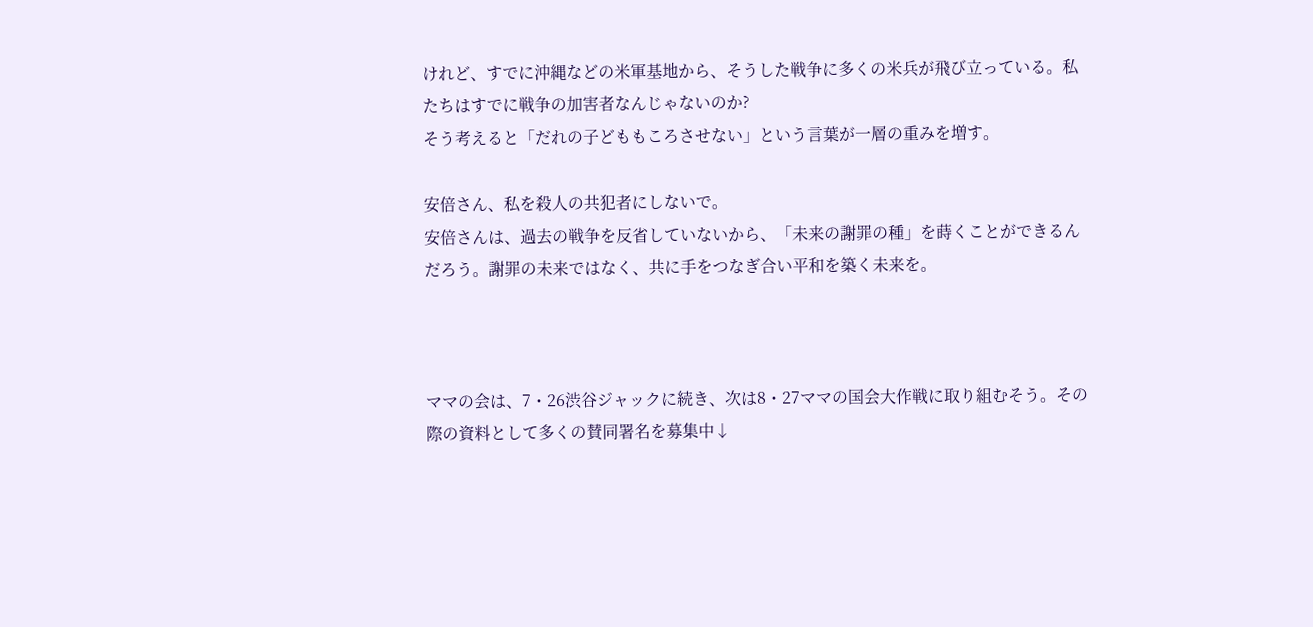けれど、すでに沖縄などの米軍基地から、そうした戦争に多くの米兵が飛び立っている。私たちはすでに戦争の加害者なんじゃないのか?
そう考えると「だれの子どももころさせない」という言葉が一層の重みを増す。

安倍さん、私を殺人の共犯者にしないで。
安倍さんは、過去の戦争を反省していないから、「未来の謝罪の種」を蒔くことができるんだろう。謝罪の未来ではなく、共に手をつなぎ合い平和を築く未来を。



ママの会は、7・26渋谷ジャックに続き、次は8・27ママの国会大作戦に取り組むそう。その際の資料として多くの賛同署名を募集中↓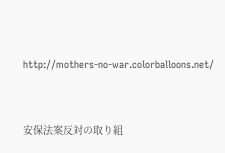http://mothers-no-war.colorballoons.net/


安保法案反対の取り組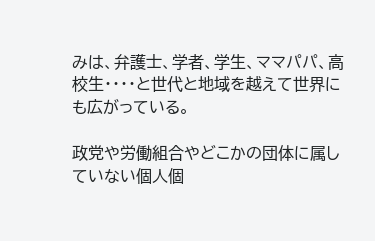みは、弁護士、学者、学生、ママパパ、高校生・・・・と世代と地域を越えて世界にも広がっている。

政党や労働組合やどこかの団体に属していない個人個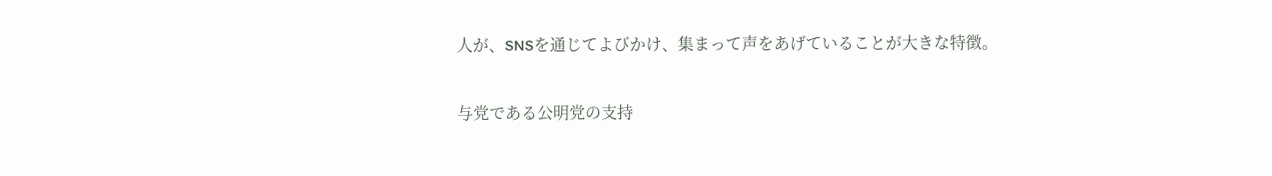人が、SNSを通じてよびかけ、集まって声をあげていることが大きな特徴。

与党である公明党の支持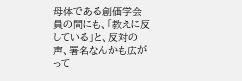母体である創価学会員の間にも、「教えに反している」と、反対の声、署名なんかも広がって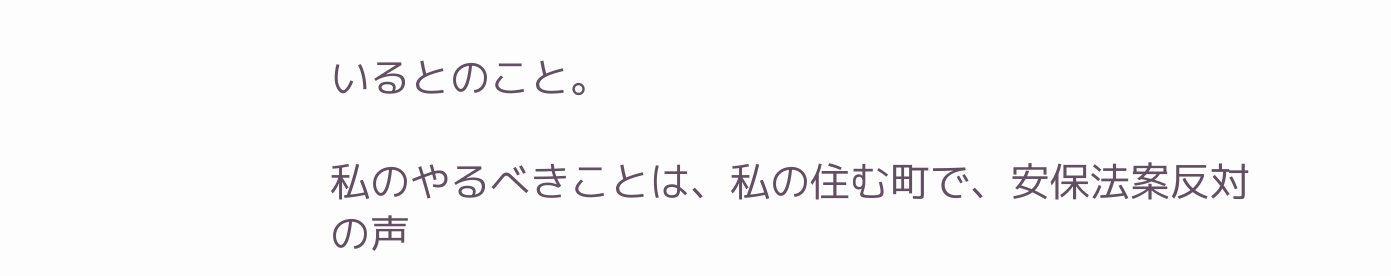いるとのこと。

私のやるべきことは、私の住む町で、安保法案反対の声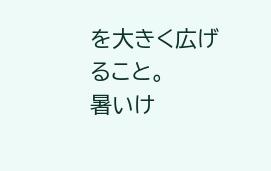を大きく広げること。
暑いけ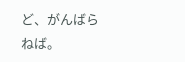ど、がんばらねば。